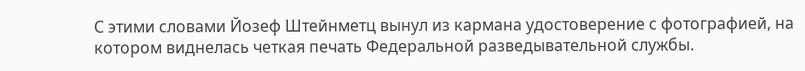С этими словами Йозеф Штейнметц вынул из кармана удостоверение с фотографией, на котором виднелась четкая печать Федеральной разведывательной службы.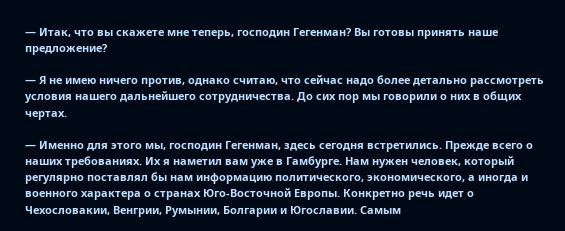— Итак, что вы скажете мне теперь, господин Гегенман? Вы готовы принять наше предложение?

— Я не имею ничего против, однако считаю, что сейчас надо более детально рассмотреть условия нашего дальнейшего сотрудничества. До сих пор мы говорили о них в общих чертах.

— Именно для этого мы, господин Гегенман, здесь сегодня встретились. Прежде всего о наших требованиях. Их я наметил вам уже в Гамбурге. Нам нужен человек, который регулярно поставлял бы нам информацию политического, экономического, а иногда и военного характера о странах Юго-Восточной Европы. Конкретно речь идет о Чехословакии, Венгрии, Румынии, Болгарии и Югославии. Самым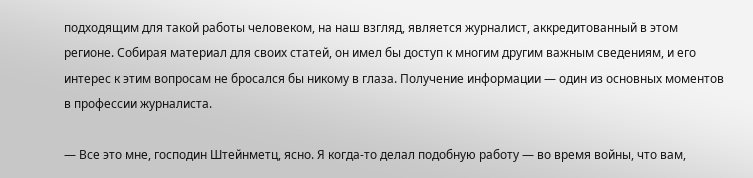подходящим для такой работы человеком, на наш взгляд, является журналист, аккредитованный в этом регионе. Собирая материал для своих статей, он имел бы доступ к многим другим важным сведениям, и его интерес к этим вопросам не бросался бы никому в глаза. Получение информации — один из основных моментов в профессии журналиста.

— Все это мне, господин Штейнметц, ясно. Я когда-то делал подобную работу — во время войны, что вам,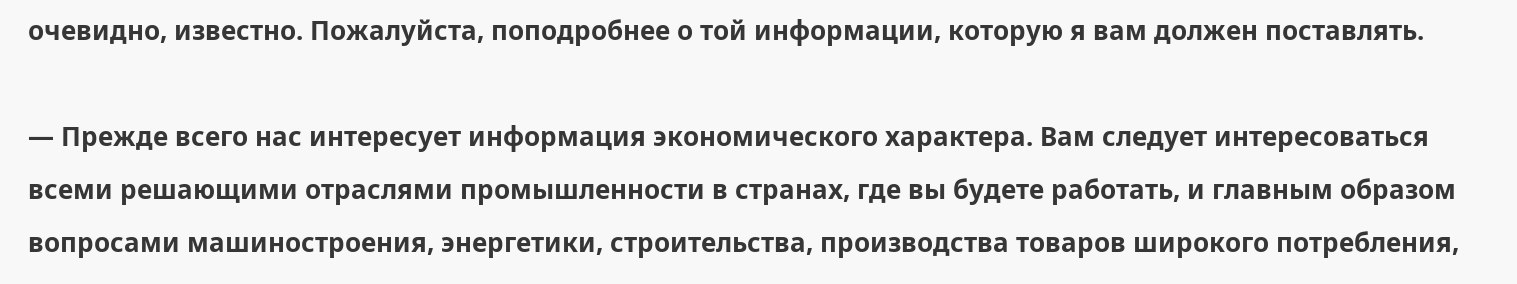очевидно, известно. Пожалуйста, поподробнее о той информации, которую я вам должен поставлять.

— Прежде всего нас интересует информация экономического характера. Вам следует интересоваться всеми решающими отраслями промышленности в странах, где вы будете работать, и главным образом вопросами машиностроения, энергетики, строительства, производства товаров широкого потребления,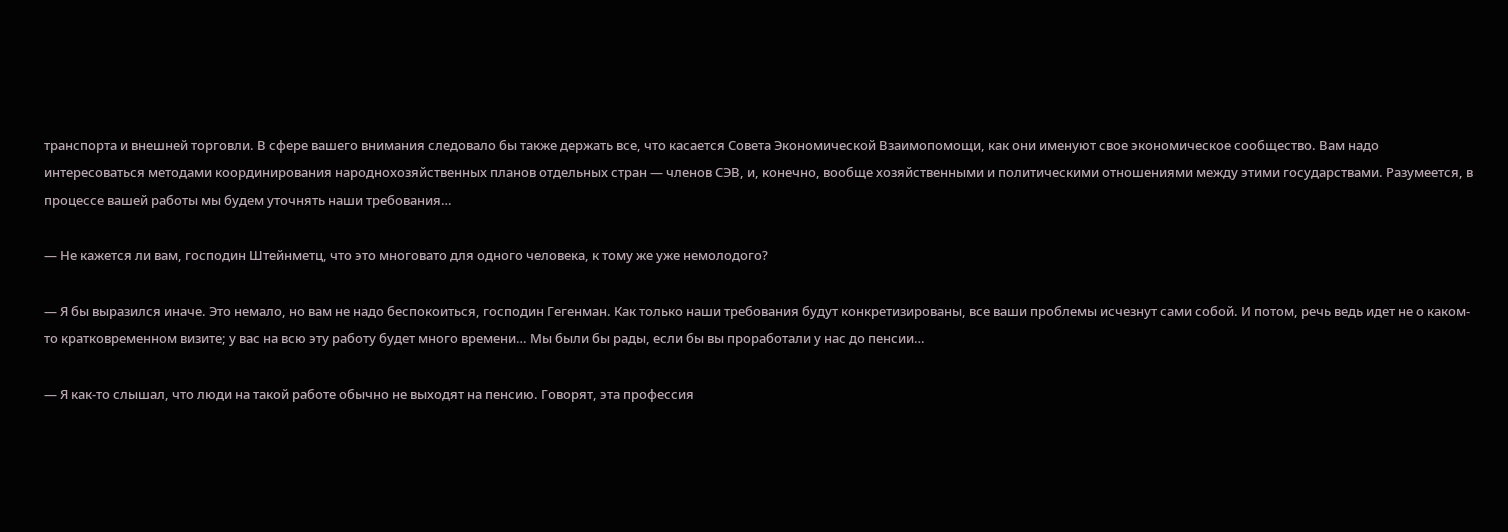транспорта и внешней торговли. В сфере вашего внимания следовало бы также держать все, что касается Совета Экономической Взаимопомощи, как они именуют свое экономическое сообщество. Вам надо интересоваться методами координирования народнохозяйственных планов отдельных стран — членов СЭВ, и, конечно, вообще хозяйственными и политическими отношениями между этими государствами. Разумеется, в процессе вашей работы мы будем уточнять наши требования…

— Не кажется ли вам, господин Штейнметц, что это многовато для одного человека, к тому же уже немолодого?

— Я бы выразился иначе. Это немало, но вам не надо беспокоиться, господин Гегенман. Как только наши требования будут конкретизированы, все ваши проблемы исчезнут сами собой. И потом, речь ведь идет не о каком-то кратковременном визите; у вас на всю эту работу будет много времени… Мы были бы рады, если бы вы проработали у нас до пенсии…

— Я как-то слышал, что люди на такой работе обычно не выходят на пенсию. Говорят, эта профессия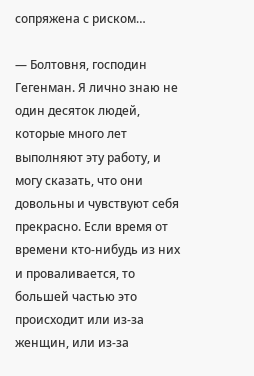сопряжена с риском…

— Болтовня, господин Гегенман. Я лично знаю не один десяток людей, которые много лет выполняют эту работу, и могу сказать, что они довольны и чувствуют себя прекрасно. Если время от времени кто-нибудь из них и проваливается, то большей частью это происходит или из-за женщин, или из-за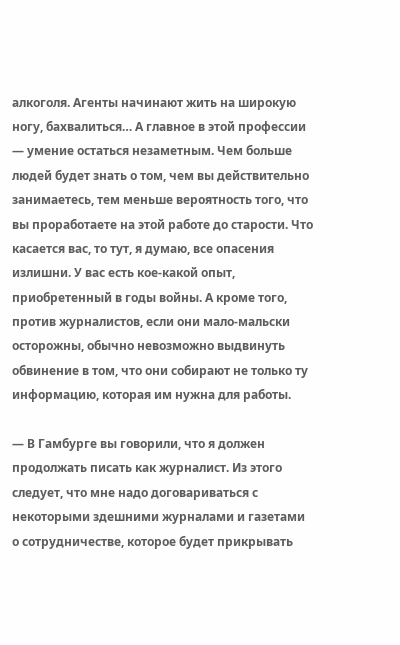алкоголя. Агенты начинают жить на широкую ногу, бахвалиться… А главное в этой профессии — умение остаться незаметным. Чем больше людей будет знать о том, чем вы действительно занимаетесь, тем меньше вероятность того, что вы проработаете на этой работе до старости. Что касается вас, то тут, я думаю, все опасения излишни. У вас есть кое-какой опыт, приобретенный в годы войны. А кроме того, против журналистов, если они мало-мальски осторожны, обычно невозможно выдвинуть обвинение в том, что они собирают не только ту информацию, которая им нужна для работы.

— В Гамбурге вы говорили, что я должен продолжать писать как журналист. Из этого следует, что мне надо договариваться с некоторыми здешними журналами и газетами о сотрудничестве, которое будет прикрывать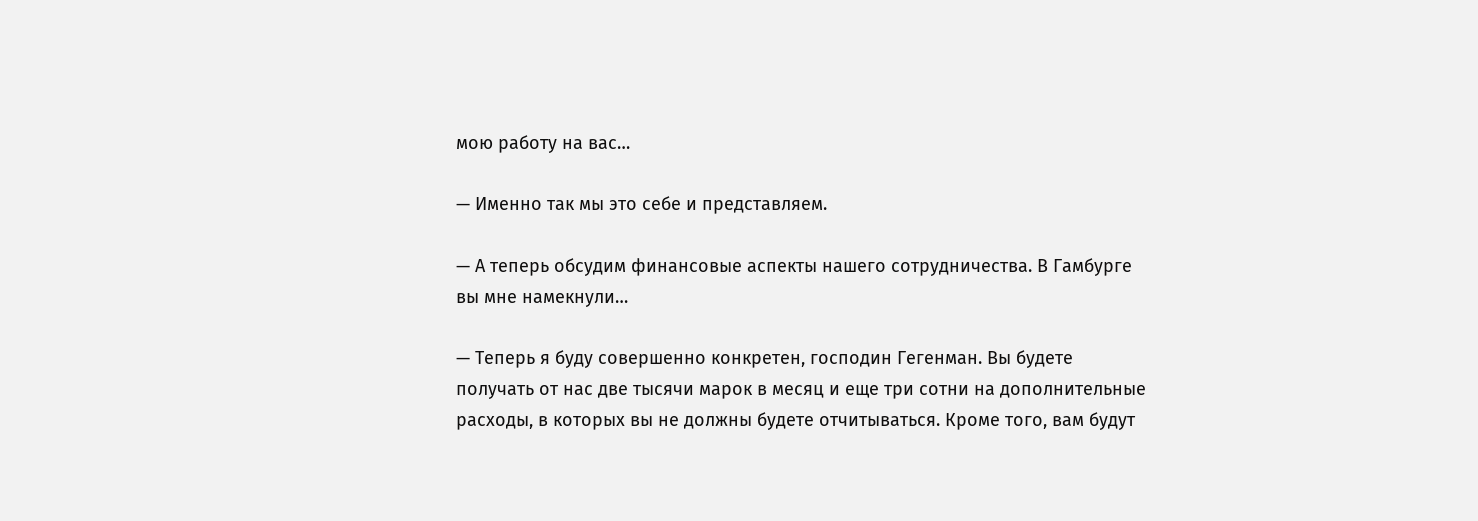мою работу на вас…

— Именно так мы это себе и представляем.

— А теперь обсудим финансовые аспекты нашего сотрудничества. В Гамбурге вы мне намекнули…

— Теперь я буду совершенно конкретен, господин Гегенман. Вы будете получать от нас две тысячи марок в месяц и еще три сотни на дополнительные расходы, в которых вы не должны будете отчитываться. Кроме того, вам будут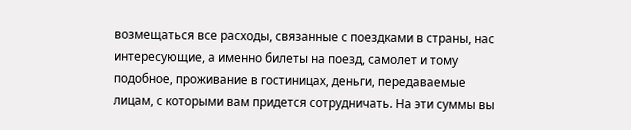возмещаться все расходы, связанные с поездками в страны, нас интересующие, а именно билеты на поезд, самолет и тому подобное, проживание в гостиницах, деньги, передаваемые лицам, с которыми вам придется сотрудничать. На эти суммы вы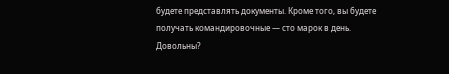будете представлять документы. Кроме того, вы будете получать командировочные — сто марок в день. Довольны?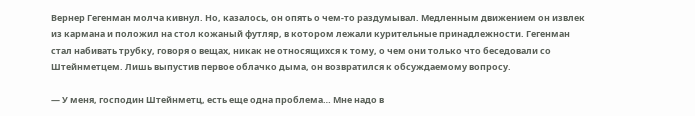Вернер Гегенман молча кивнул. Но, казалось, он опять о чем-то раздумывал. Медленным движением он извлек из кармана и положил на стол кожаный футляр, в котором лежали курительные принадлежности. Гегенман стал набивать трубку, говоря о вещах, никак не относящихся к тому, о чем они только что беседовали со Штейнметцем. Лишь выпустив первое облачко дыма, он возвратился к обсуждаемому вопросу.

— У меня, господин Штейнметц, есть еще одна проблема… Мне надо в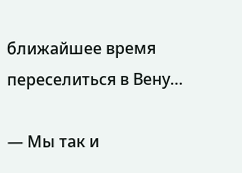ближайшее время переселиться в Вену…

— Мы так и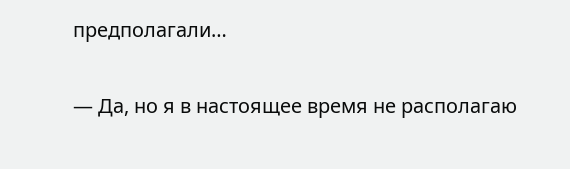предполагали…

— Да, но я в настоящее время не располагаю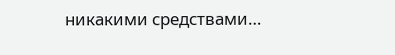никакими средствами…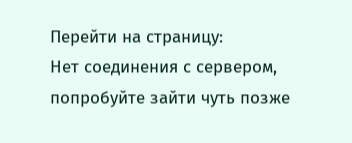Перейти на страницу:
Нет соединения с сервером, попробуйте зайти чуть позже